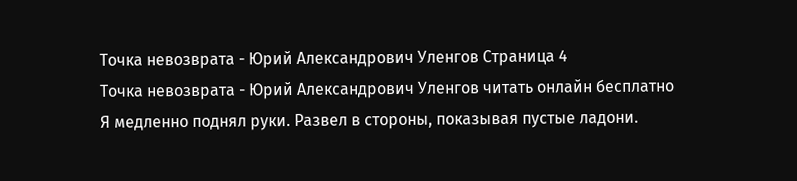Точка невозврата - Юрий Александрович Уленгов Страница 4
Точка невозврата - Юрий Александрович Уленгов читать онлайн бесплатно
Я медленно поднял руки. Развел в стороны, показывая пустые ладони.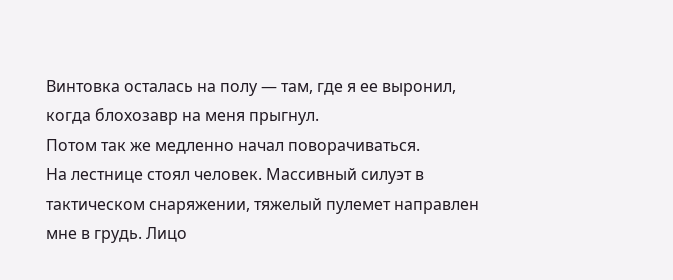Винтовка осталась на полу — там, где я ее выронил, когда блохозавр на меня прыгнул.
Потом так же медленно начал поворачиваться.
На лестнице стоял человек. Массивный силуэт в тактическом снаряжении, тяжелый пулемет направлен мне в грудь. Лицо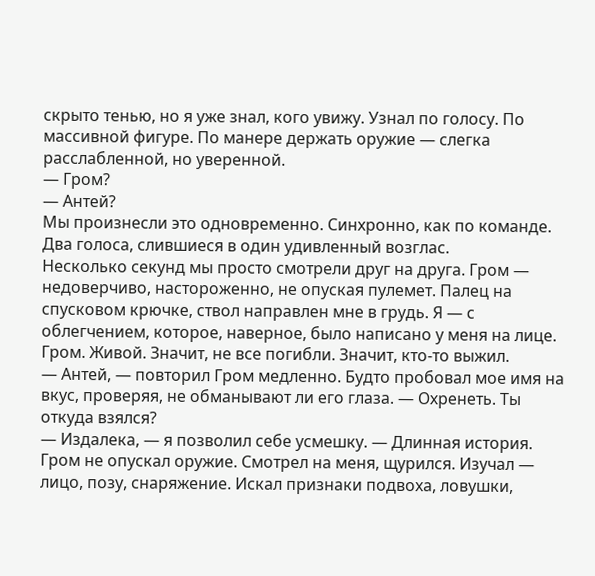скрыто тенью, но я уже знал, кого увижу. Узнал по голосу. По массивной фигуре. По манере держать оружие — слегка расслабленной, но уверенной.
— Гром?
— Антей?
Мы произнесли это одновременно. Синхронно, как по команде. Два голоса, слившиеся в один удивленный возглас.
Несколько секунд мы просто смотрели друг на друга. Гром — недоверчиво, настороженно, не опуская пулемет. Палец на спусковом крючке, ствол направлен мне в грудь. Я — с облегчением, которое, наверное, было написано у меня на лице.
Гром. Живой. Значит, не все погибли. Значит, кто-то выжил.
— Антей, — повторил Гром медленно. Будто пробовал мое имя на вкус, проверяя, не обманывают ли его глаза. — Охренеть. Ты откуда взялся?
— Издалека, — я позволил себе усмешку. — Длинная история.
Гром не опускал оружие. Смотрел на меня, щурился. Изучал — лицо, позу, снаряжение. Искал признаки подвоха, ловушки,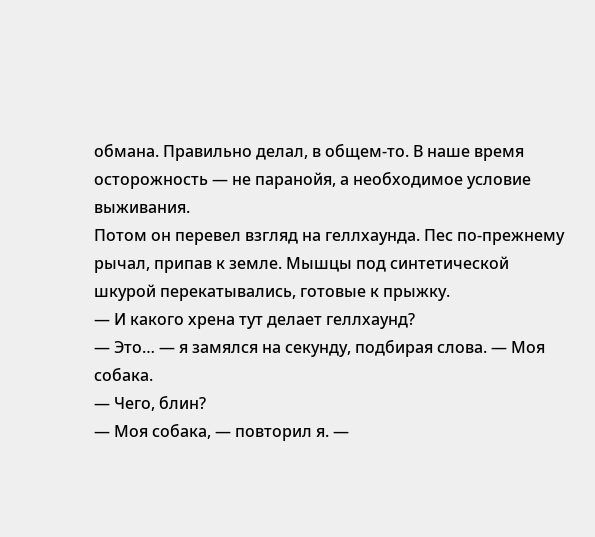обмана. Правильно делал, в общем-то. В наше время осторожность — не паранойя, а необходимое условие выживания.
Потом он перевел взгляд на геллхаунда. Пес по-прежнему рычал, припав к земле. Мышцы под синтетической шкурой перекатывались, готовые к прыжку.
— И какого хрена тут делает геллхаунд?
— Это… — я замялся на секунду, подбирая слова. — Моя собака.
— Чего, блин?
— Моя собака, — повторил я. —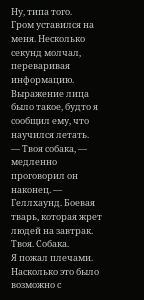Ну, типа того.
Гром уставился на меня. Несколько секунд молчал, переваривая информацию. Выражение лица было такое, будто я сообщил ему, что научился летать.
— Твоя собака, — медленно проговорил он наконец. — Геллхаунд. Боевая тварь, которая жрет людей на завтрак. Твоя. Собака.
Я пожал плечами. Насколько это было возможно с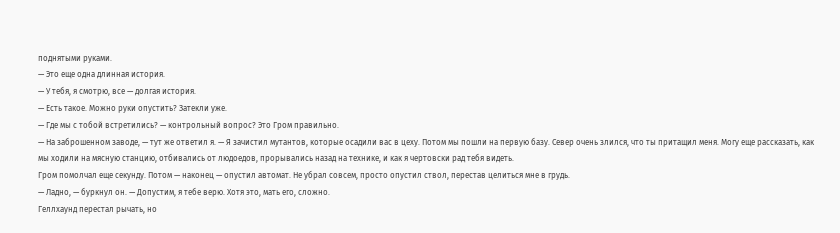поднятыми руками.
— Это еще одна длинная история.
— У тебя, я смотрю, все — долгая история.
— Есть такое. Можно руки опустить? Затекли уже.
— Где мы с тобой встретились? — контрольный вопрос? Это Гром правильно.
— На заброшенном заводе, — тут же ответил я. — Я зачистил мутантов, которые осадили вас в цеху. Потом мы пошли на первую базу. Север очень злился, что ты притащил меня. Могу еще рассказать, как мы ходили на мясную станцию, отбивались от людоедов, прорывались назад на технике, и как я чертовски рад тебя видеть.
Гром помолчал еще секунду. Потом — наконец — опустил автомат. Не убрал совсем, просто опустил ствол, перестав целиться мне в грудь.
— Ладно, — буркнул он. — Допустим, я тебе верю. Хотя это, мать его, сложно.
Геллхаунд перестал рычать, но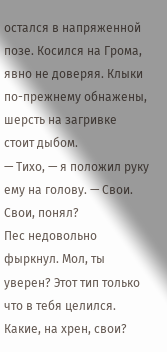остался в напряженной позе. Косился на Грома, явно не доверяя. Клыки по-прежнему обнажены, шерсть на загривке стоит дыбом.
— Тихо, — я положил руку ему на голову. — Свои. Свои, понял?
Пес недовольно фыркнул. Мол, ты уверен? Этот тип только что в тебя целился. Какие, на хрен, свои?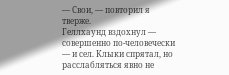— Свои, — повторил я тверже.
Геллхаунд вздохнул — совершенно по-человечески — и сел. Клыки спрятал, но расслабляться явно не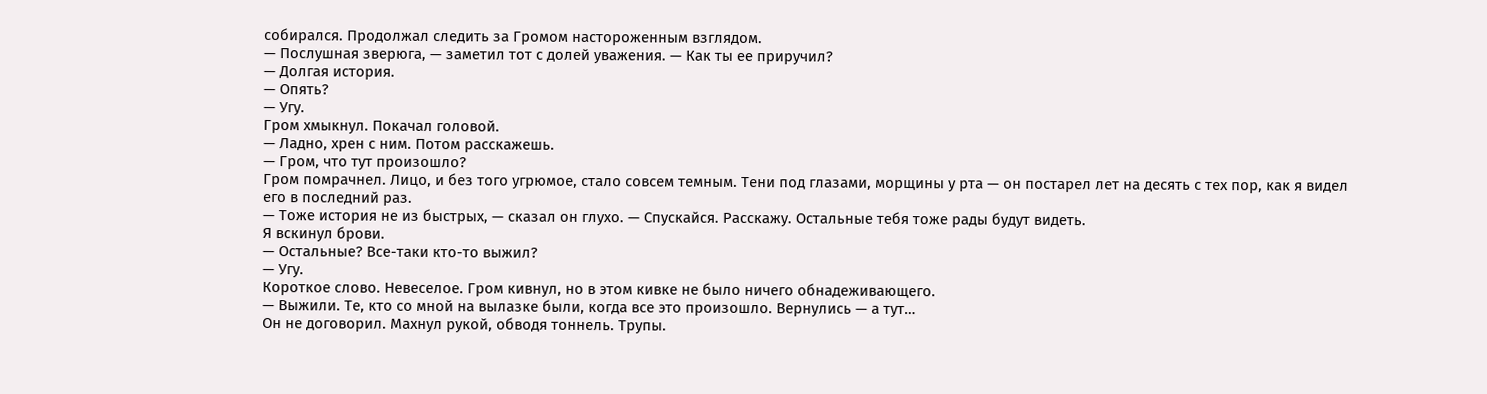собирался. Продолжал следить за Громом настороженным взглядом.
— Послушная зверюга, — заметил тот с долей уважения. — Как ты ее приручил?
— Долгая история.
— Опять?
— Угу.
Гром хмыкнул. Покачал головой.
— Ладно, хрен с ним. Потом расскажешь.
— Гром, что тут произошло?
Гром помрачнел. Лицо, и без того угрюмое, стало совсем темным. Тени под глазами, морщины у рта — он постарел лет на десять с тех пор, как я видел его в последний раз.
— Тоже история не из быстрых, — сказал он глухо. — Спускайся. Расскажу. Остальные тебя тоже рады будут видеть.
Я вскинул брови.
— Остальные? Все-таки кто-то выжил?
— Угу.
Короткое слово. Невеселое. Гром кивнул, но в этом кивке не было ничего обнадеживающего.
— Выжили. Те, кто со мной на вылазке были, когда все это произошло. Вернулись — а тут…
Он не договорил. Махнул рукой, обводя тоннель. Трупы.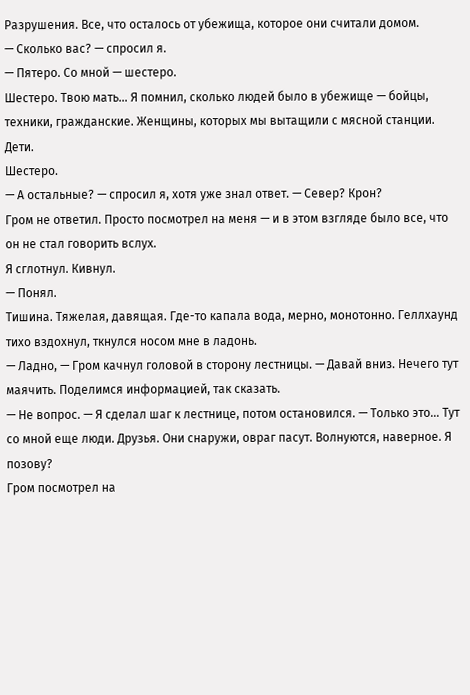Разрушения. Все, что осталось от убежища, которое они считали домом.
— Сколько вас? — спросил я.
— Пятеро. Со мной — шестеро.
Шестеро. Твою мать… Я помнил, сколько людей было в убежище — бойцы, техники, гражданские. Женщины, которых мы вытащили с мясной станции. Дети.
Шестеро.
— А остальные? — спросил я, хотя уже знал ответ. — Север? Крон?
Гром не ответил. Просто посмотрел на меня — и в этом взгляде было все, что он не стал говорить вслух.
Я сглотнул. Кивнул.
— Понял.
Тишина. Тяжелая, давящая. Где-то капала вода, мерно, монотонно. Геллхаунд тихо вздохнул, ткнулся носом мне в ладонь.
— Ладно, — Гром качнул головой в сторону лестницы. — Давай вниз. Нечего тут маячить. Поделимся информацией, так сказать.
— Не вопрос. — Я сделал шаг к лестнице, потом остановился. — Только это… Тут со мной еще люди. Друзья. Они снаружи, овраг пасут. Волнуются, наверное. Я позову?
Гром посмотрел на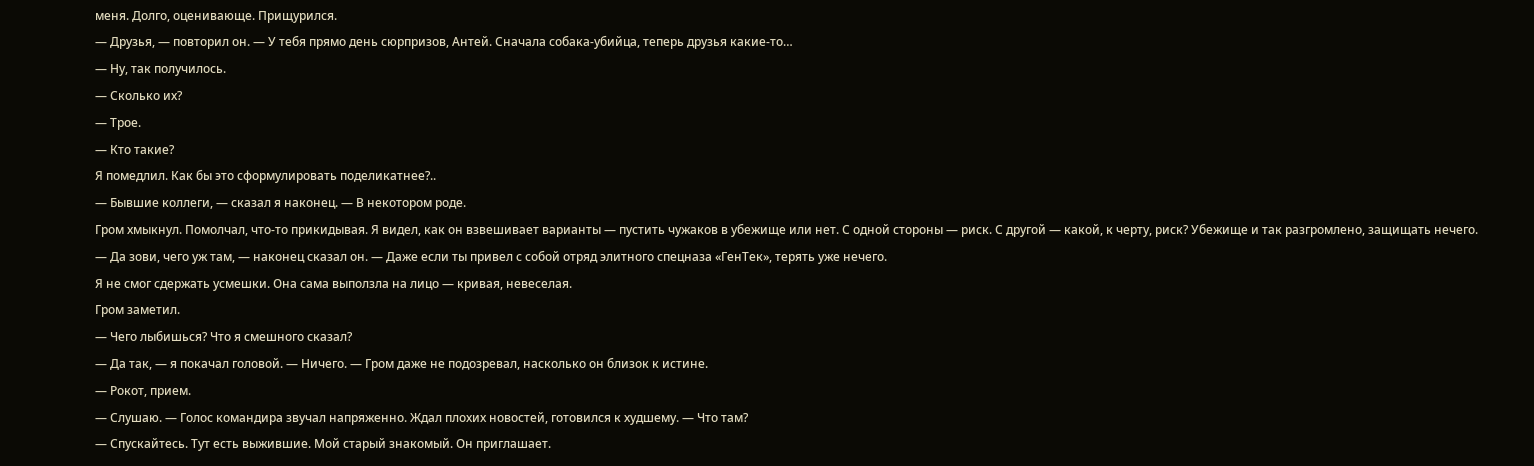меня. Долго, оценивающе. Прищурился.
— Друзья, — повторил он. — У тебя прямо день сюрпризов, Антей. Сначала собака-убийца, теперь друзья какие-то…
— Ну, так получилось.
— Сколько их?
— Трое.
— Кто такие?
Я помедлил. Как бы это сформулировать поделикатнее?..
— Бывшие коллеги, — сказал я наконец. — В некотором роде.
Гром хмыкнул. Помолчал, что-то прикидывая. Я видел, как он взвешивает варианты — пустить чужаков в убежище или нет. С одной стороны — риск. С другой — какой, к черту, риск? Убежище и так разгромлено, защищать нечего.
— Да зови, чего уж там, — наконец сказал он. — Даже если ты привел с собой отряд элитного спецназа «ГенТек», терять уже нечего.
Я не смог сдержать усмешки. Она сама выползла на лицо — кривая, невеселая.
Гром заметил.
— Чего лыбишься? Что я смешного сказал?
— Да так, — я покачал головой. — Ничего. — Гром даже не подозревал, насколько он близок к истине.
— Рокот, прием.
— Слушаю. — Голос командира звучал напряженно. Ждал плохих новостей, готовился к худшему. — Что там?
— Спускайтесь. Тут есть выжившие. Мой старый знакомый. Он приглашает.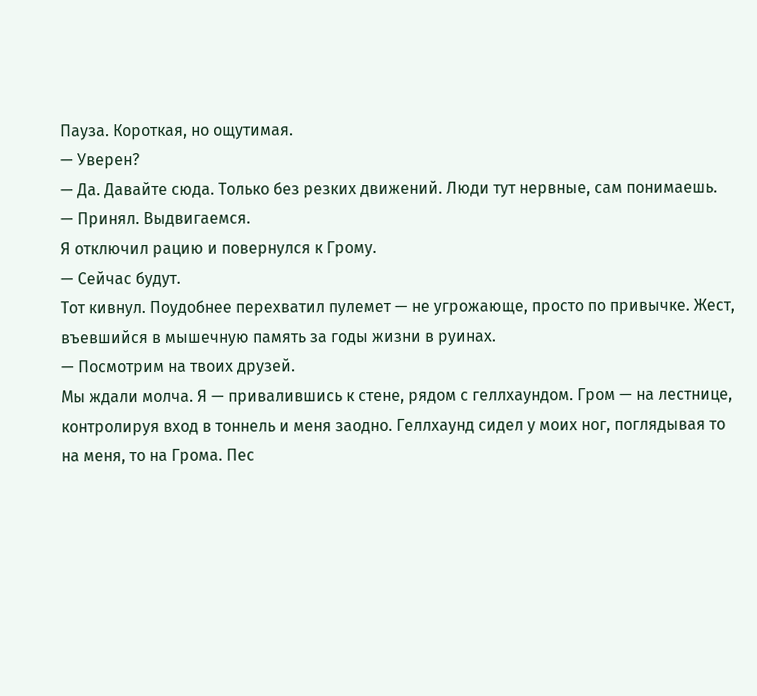Пауза. Короткая, но ощутимая.
— Уверен?
— Да. Давайте сюда. Только без резких движений. Люди тут нервные, сам понимаешь.
— Принял. Выдвигаемся.
Я отключил рацию и повернулся к Грому.
— Сейчас будут.
Тот кивнул. Поудобнее перехватил пулемет — не угрожающе, просто по привычке. Жест, въевшийся в мышечную память за годы жизни в руинах.
— Посмотрим на твоих друзей.
Мы ждали молча. Я — привалившись к стене, рядом с геллхаундом. Гром — на лестнице, контролируя вход в тоннель и меня заодно. Геллхаунд сидел у моих ног, поглядывая то на меня, то на Грома. Пес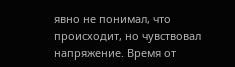явно не понимал, что происходит, но чувствовал напряжение. Время от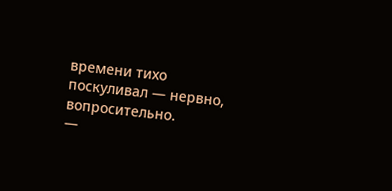времени тихо поскуливал — нервно, вопросительно.
—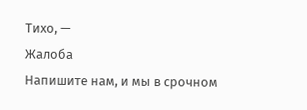Тихо, —
Жалоба
Напишите нам, и мы в срочном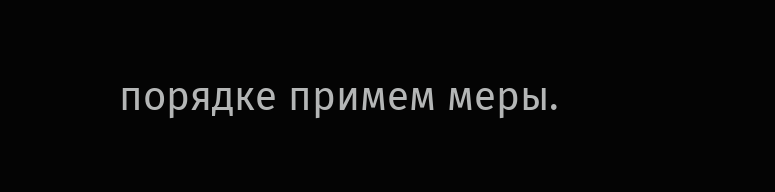порядке примем меры.